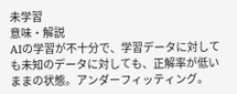未学習
意味・解説
AIの学習が不十分で、学習データに対しても未知のデータに対しても、正解率が低いままの状態。アンダーフィッティング。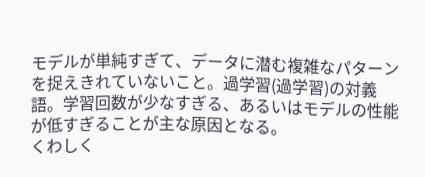モデルが単純すぎて、データに潜む複雑なパターンを捉えきれていないこと。過学習(過学習)の対義語。学習回数が少なすぎる、あるいはモデルの性能が低すぎることが主な原因となる。
くわしく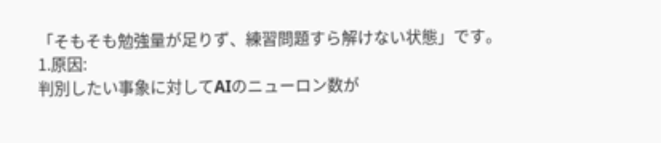「そもそも勉強量が足りず、練習問題すら解けない状態」です。
1.原因:
判別したい事象に対してAIのニューロン数が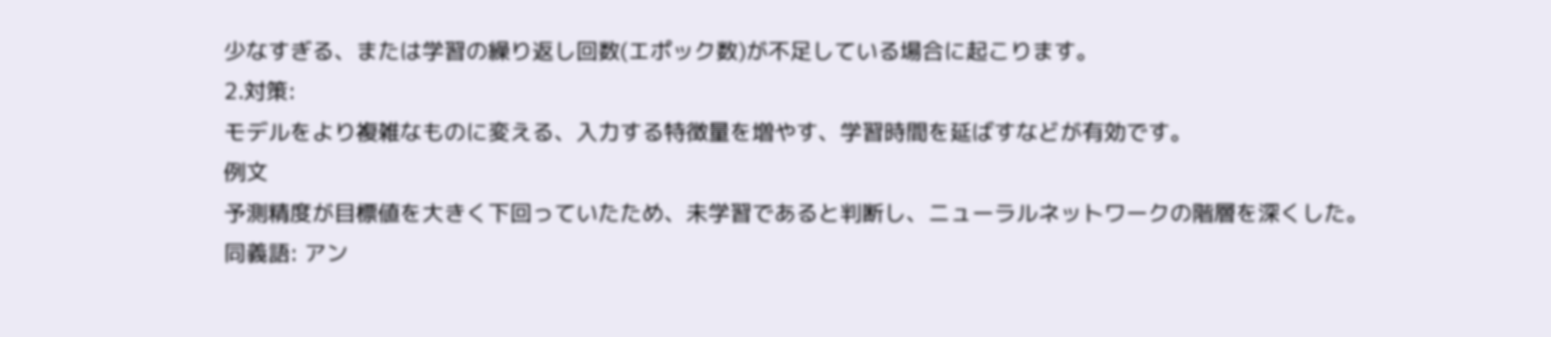少なすぎる、または学習の繰り返し回数(エポック数)が不足している場合に起こります。
2.対策:
モデルをより複雑なものに変える、入力する特徴量を増やす、学習時間を延ばすなどが有効です。
例文
予測精度が目標値を大きく下回っていたため、未学習であると判断し、ニューラルネットワークの階層を深くした。
同義語: アン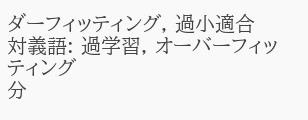ダーフィッティング, 過小適合
対義語: 過学習, オーバーフィッティング
分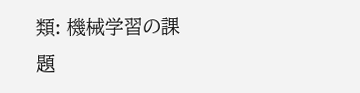類: 機械学習の課題